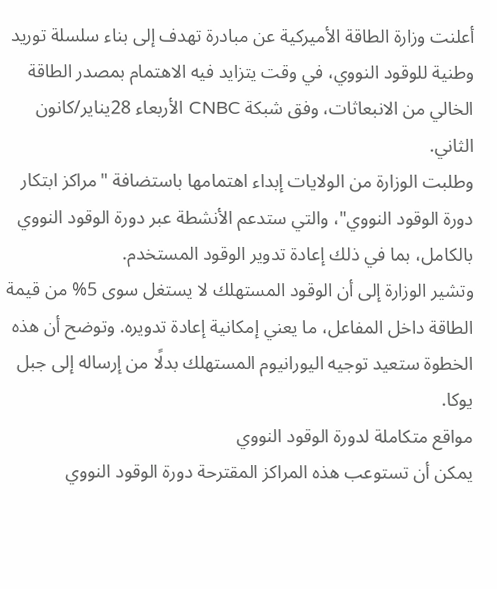أعلنت وزارة الطاقة الأميركية عن مبادرة تهدف إلى بناء سلسلة توريد وطنية للوقود النووي، في وقت يتزايد فيه الاهتمام بمصدر الطاقة الخالي من الانبعاثات، وفق شبكة CNBC الأربعاء 28يناير/كانون الثاني.
وطلبت الوزارة من الولايات إبداء اهتمامها باستضافة "مراكز ابتكار دورة الوقود النووي"، والتي ستدعم الأنشطة عبر دورة الوقود النووي بالكامل، بما في ذلك إعادة تدوير الوقود المستخدم.
وتشير الوزارة إلى أن الوقود المستهلك لا يستغل سوى 5% من قيمة الطاقة داخل المفاعل، ما يعني إمكانية إعادة تدويره. وتوضح أن هذه الخطوة ستعيد توجيه اليورانيوم المستهلك بدلًا من إرساله إلى جبل يوكا.
مواقع متكاملة لدورة الوقود النووي
يمكن أن تستوعب هذه المراكز المقترحة دورة الوقود النووي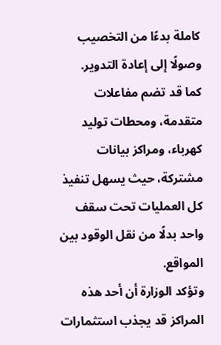كاملة بدءًا من التخصيب وصولًا إلى إعادة التدوير.
كما قد تضم مفاعلات متقدمة، ومحطات توليد كهرباء، ومراكز بيانات مشتركة، حيث يسهل تنفيذ كل العمليات تحت سقف واحد بدلًا من نقل الوقود بين المواقع.
وتؤكد الوزارة أن أحد هذه المراكز قد يجذب استثمارات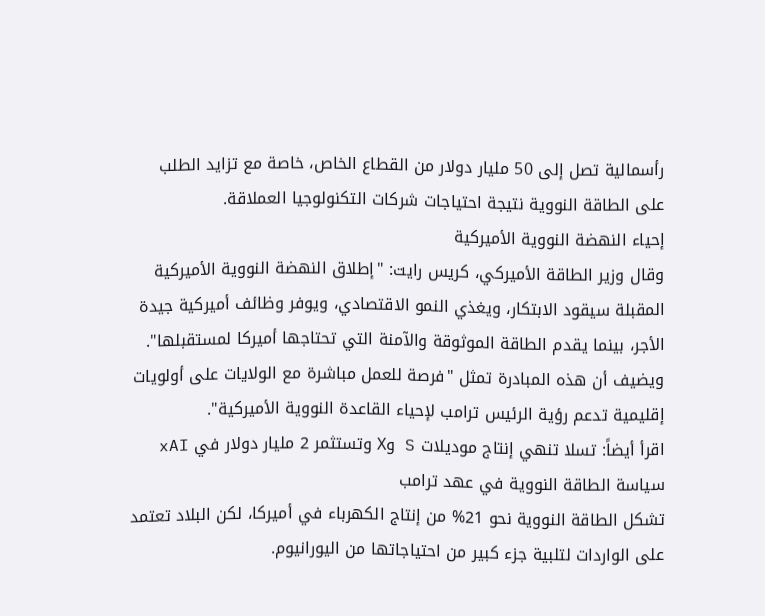رأسمالية تصل إلى 50 مليار دولار من القطاع الخاص، خاصة مع تزايد الطلب على الطاقة النووية نتيجة احتياجات شركات التكنولوجيا العملاقة.
إحياء النهضة النووية الأميركية
وقال وزير الطاقة الأميركي، كريس رايت: "إطلاق النهضة النووية الأميركية المقبلة سيقود الابتكار، ويغذي النمو الاقتصادي، ويوفر وظائف أميركية جيدة الأجر، بينما يقدم الطاقة الموثوقة والآمنة التي تحتاجها أميركا لمستقبلها".
ويضيف أن هذه المبادرة تمثل "فرصة للعمل مباشرة مع الولايات على أولويات إقليمية تدعم رؤية الرئيس ترامب لإحياء القاعدة النووية الأميركية".
اقرأ أيضاً: تسلا تنهي إنتاج موديلات S وX وتستثمر 2 مليار دولار في xAI
سياسة الطاقة النووية في عهد ترامب
تشكل الطاقة النووية نحو 21% من إنتاج الكهرباء في أميركا، لكن البلاد تعتمد على الواردات لتلبية جزء كبير من احتياجاتها من اليورانيوم.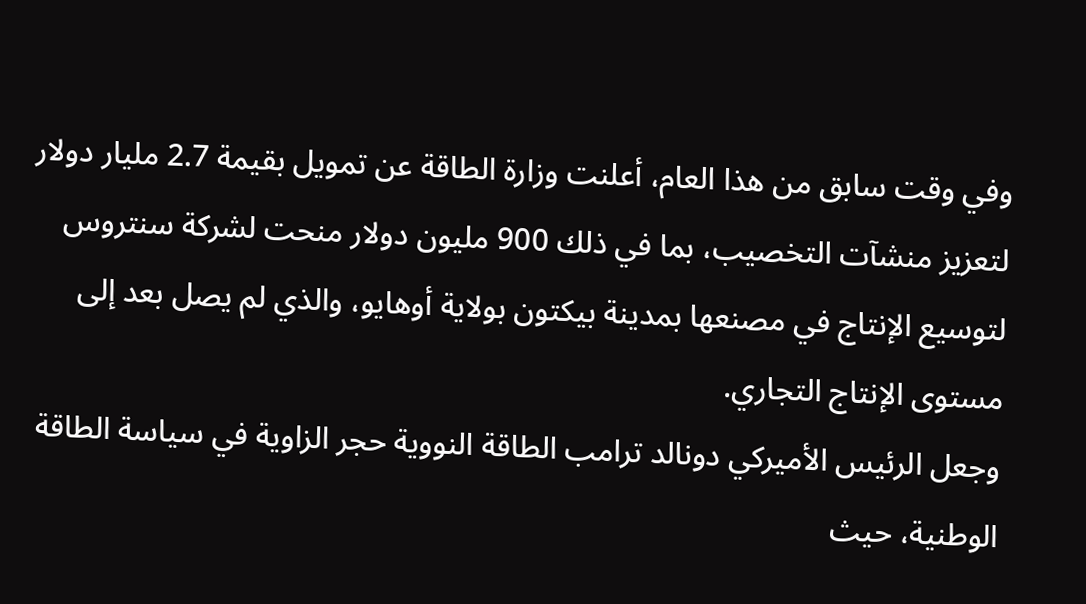وفي وقت سابق من هذا العام، أعلنت وزارة الطاقة عن تمويل بقيمة 2.7 مليار دولار لتعزيز منشآت التخصيب، بما في ذلك 900 مليون دولار منحت لشركة سنتروس لتوسيع الإنتاج في مصنعها بمدينة بيكتون بولاية أوهايو، والذي لم يصل بعد إلى مستوى الإنتاج التجاري.
وجعل الرئيس الأميركي دونالد ترامب الطاقة النووية حجر الزاوية في سياسة الطاقة الوطنية، حيث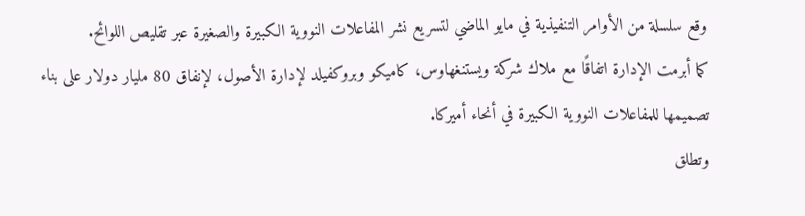وقع سلسلة من الأوامر التنفيذية في مايو الماضي لتسريع نشر المفاعلات النووية الكبيرة والصغيرة عبر تقليص اللوائح.
كما أبرمت الإدارة اتفاقًا مع ملاك شركة ويستنغهاوس، كاميكو وبروكفيلد لإدارة الأصول، لإنفاق 80 مليار دولار على بناء تصميمها للمفاعلات النووية الكبيرة في أنحاء أميركا.
وتطلق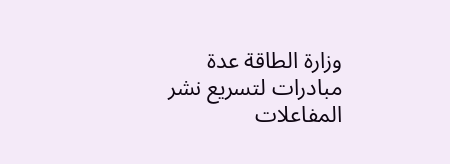وزارة الطاقة عدة مبادرات لتسريع نشر المفاعلات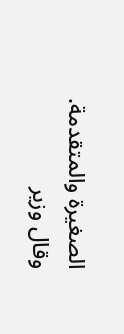الصغيرة والمتقدمة.
وقال وزير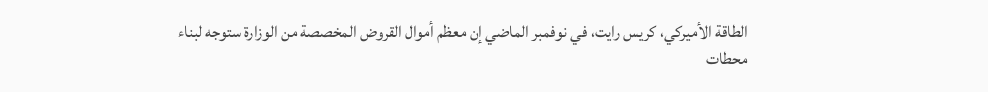الطاقة الأميركي، كريس رايت، في نوفمبر الماضي إن معظم أموال القروض المخصصة من الوزارة ستوجه لبناء محطات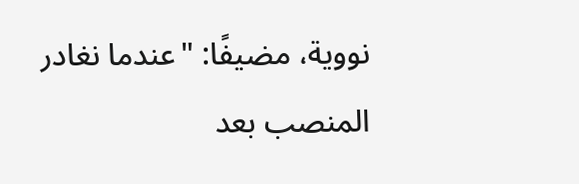نووية، مضيفًا: "عندما نغادر المنصب بعد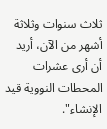ثلاث سنوات وثلاثة أشهر من الآن، أريد أن أرى عشرات المحطات النووية قيد الإنشاء".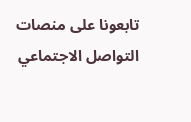تابعونا على منصات التواصل الاجتماعي